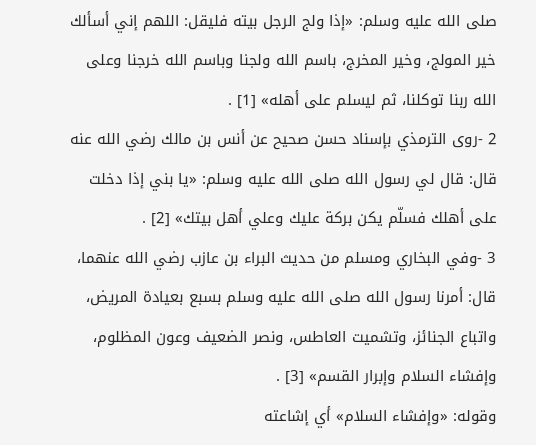صلى الله عليه وسلم: «إذا ولج الرجل بيته فليقل: اللهم إني أسألك خير المولج، وخير المخرج، باسم الله ولجنا وباسم الله خرجنا وعلى الله ربنا توكلنا، ثم ليسلم على أهله» [1] .
2 -روى الترمذي بإسناد حسن صحيح عن أنس بن مالك رضي الله عنه قال: قال لي رسول الله صلى الله عليه وسلم: «يا بني إذا دخلت على أهلك فسلّم يكن بركة عليك وعلي أهل بيتك» [2] .
3 -وفي البخاري ومسلم من حديث البراء بن عازب رضي الله عنهما، قال: أمرنا رسول الله صلى الله عليه وسلم بسبع بعيادة المريض، واتباع الجنائز، وتشميت العاطس، ونصر الضعيف وعون المظلوم، وإفشاء السلام وإبرار القسم» [3] .
وقوله: «وإفشاء السلام» أي إشاعته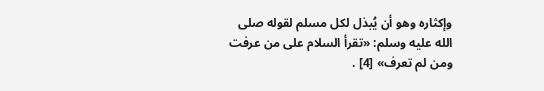وإكثاره وهو أن يُبذل لكل مسلم لقوله صلى الله عليه وسلم: «تقرأ السلام على من عرفت ومن لم تعرف» [4] .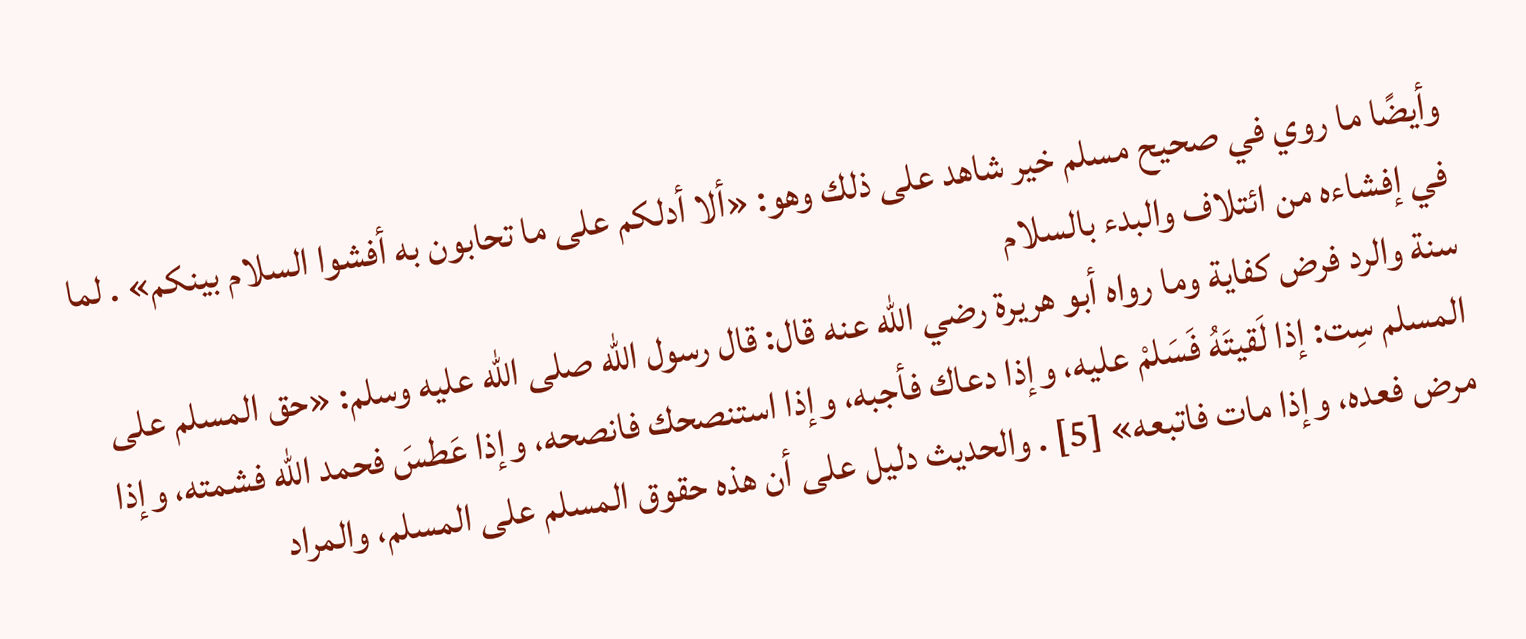وأيضًا ما روي في صحيح مسلم خير شاهد على ذلك وهو: «ألا أدلكم على ما تحابون به أفشوا السلام بينكم» . لما في إفشاءه من ائتلاف والبدء بالسلام
سنة والرد فرض كفاية وما رواه أبو هريرة رضي الله عنه قال: قال رسول الله صلى الله عليه وسلم: «حق المسلم على المسلم سِت: إذا لَقيتَهُ فَسَلمْ عليه، وإذا دعاك فأجبه، وإذا استنصحك فانصحه، وإذا عَطسَ فحمد الله فشمته، وإذا مرض فعده، وإذا مات فاتبعه» [5] . والحديث دليل على أن هذه حقوق المسلم على المسلم، والمراد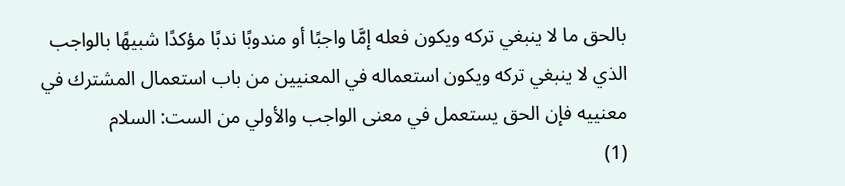بالحق ما لا ينبغي تركه ويكون فعله إمَّا واجبًا أو مندوبًا ندبًا مؤكدًا شبيهًا بالواجب الذي لا ينبغي تركه ويكون استعماله في المعنيين من باب استعمال المشترك في معنييه فإن الحق يستعمل في معنى الواجب والأولي من الست: السلام
(1)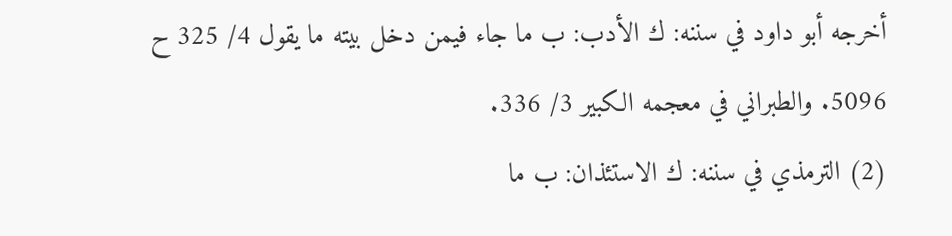أخرجه أبو داود في سننه: ك الأدب: ب ما جاء فيمن دخل بيته ما يقول 4/ 325 ح 5096. والطبراني في معجمه الكبير 3/ 336.
(2) الترمذي في سننه: ك الاستئذان: ب ما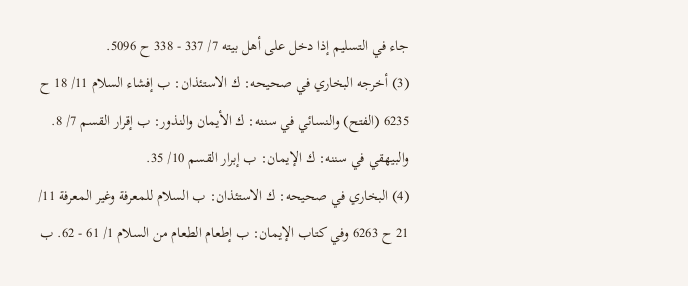جاء في التسليم إذا دخل على أهل بيته 7/ 337 - 338 ح 5096.
(3) أخرجه البخاري في صحيحه: ك الاستئذان: ب إفشاء السلام 11/ 18 ح 6235 (الفتح) والنسائي في سننه: ك الأيمان والنذور: ب إقرار القسم 7/ 8. والبيهقي في سننه: ك الإيمان: ب إبرار القسم 10/ 35.
(4) البخاري في صحيحه: ك الاستئذان: ب السلام للمعرفة وغير المعرفة 11/ 21 ح 6263 وفي كتاب الإيمان: ب إطعام الطعام من السلام 1/ 61 - 62. ب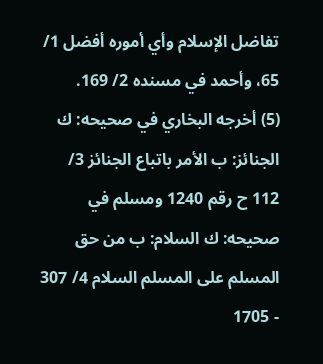تفاضل الإسلام وأي أموره أفضل 1/ 65، وأحمد في مسنده 2/ 169.
(5) أخرجه البخاري في صحيحه: ك الجنائز: ب الأمر باتباع الجنائز 3/ 112 ح رقم 1240 ومسلم في صحيحه: ك السلام: ب من حق المسلم على المسلم السلام 4/ 307 - 1705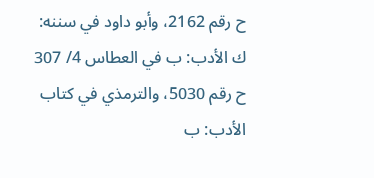ح رقم 2162، وأبو داود في سننه: ك الأدب: ب في العطاس 4/ 307 ح رقم 5030، والترمذي في كتاب الأدب: ب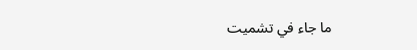ما جاء في تشميت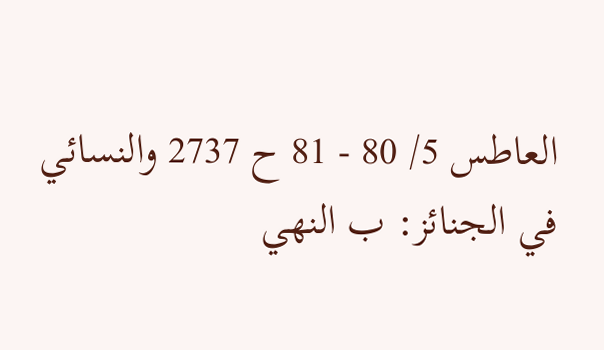العاطس 5/ 80 - 81 ح 2737 والنسائي في الجنائز: ب النهي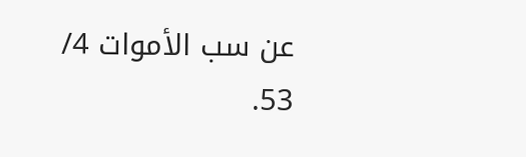عن سب الأموات 4/ 53.